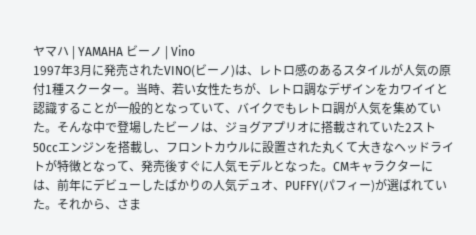ヤマハ | YAMAHA ビーノ | Vino
1997年3月に発売されたVINO(ビーノ)は、レトロ感のあるスタイルが人気の原付1種スクーター。当時、若い女性たちが、レトロ調なデザインをカワイイと認識することが一般的となっていて、バイクでもレトロ調が人気を集めていた。そんな中で登場したビーノは、ジョグアプリオに搭載されていた2スト50ccエンジンを搭載し、フロントカウルに設置された丸くて大きなヘッドライトが特徴となって、発売後すぐに人気モデルとなった。CMキャラクターには、前年にデビューしたばかりの人気デュオ、PUFFY(パフィー)が選ばれていた。それから、さま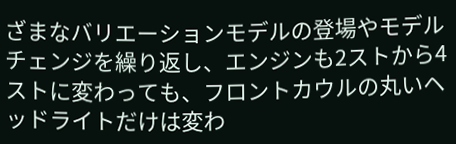ざまなバリエーションモデルの登場やモデルチェンジを繰り返し、エンジンも2ストから4ストに変わっても、フロントカウルの丸いヘッドライトだけは変わ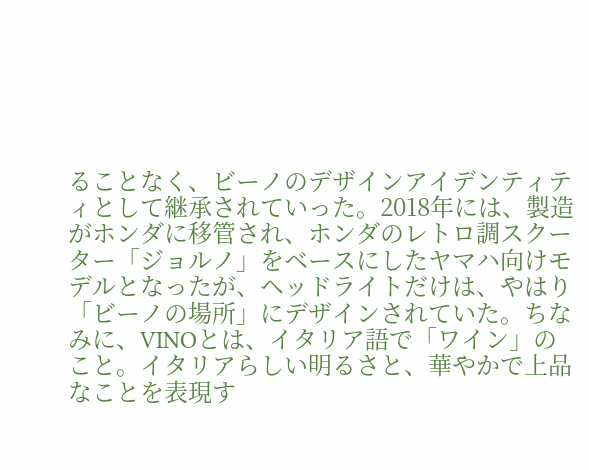ることなく、ビーノのデザインアイデンティティとして継承されていった。2018年には、製造がホンダに移管され、ホンダのレトロ調スクーター「ジョルノ」をベースにしたヤマハ向けモデルとなったが、ヘッドライトだけは、やはり「ビーノの場所」にデザインされていた。ちなみに、VINOとは、イタリア語で「ワイン」のこと。イタリアらしい明るさと、華やかで上品なことを表現す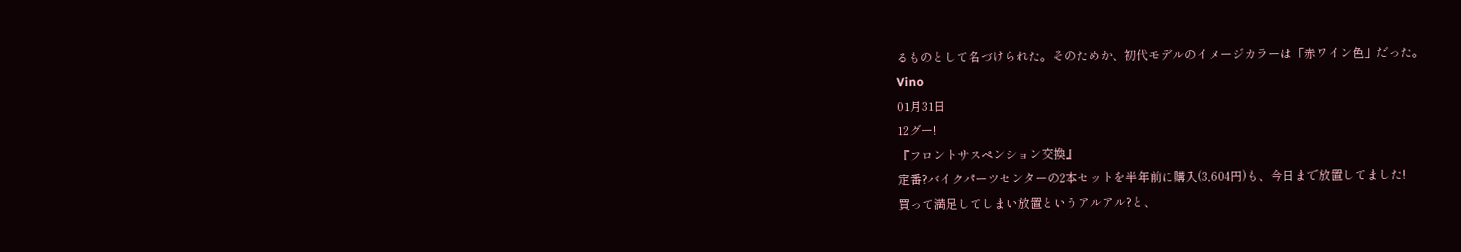るものとして名づけられた。そのためか、初代モデルのイメージカラーは「赤ワイン色」だった。
Vino
01月31日
12グー!
『フロントサスペンション交換』
定番?バイクパーツセンターの2本セットを半年前に購入(3,604円)も、今日まで放置してました!
買って満足してしまい放置というアルアル?と、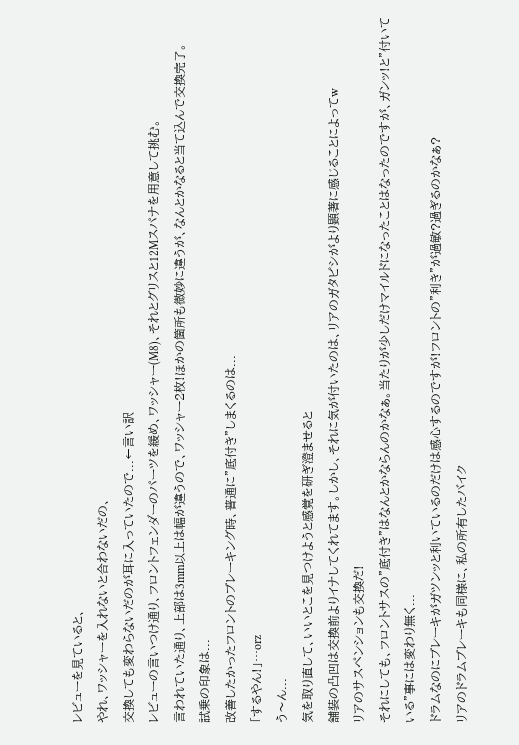レビューを見ていると、
やれ、ワッシャーを入れないと合わないだの、
交換しても変わらないだのが耳に入っていたので...←言い訳
レビューの言いつけ通り、フロントフェンダーのパーツを緩め、ワッシャー(M8)、それとグリスと12Mスパナを用意して挑む。
言われていた通り、上部は3mm以上は幅が違うので、ワッシャー2枚!ほかの箇所も微妙に違うが、なんとかなると当て込んで交換完了。
試乗の印象は...
改善したかったフロントのブレーキング時、普通に"底付き"しまくるのは...
「するやん!」…orz
う〜ん...
気を取り直して、いいとこを見つけようと感覚を研ぎ澄ませると
舗装の凸凹は交換前よりイナしてくれてます。しかし、それに気が付いたのは、リアのガタピシがより顕著に感じることによってw
リアのサスペンションも交換だ!
それにしても、フロントサスの"底付き"はなんとかならんのかなぁ。当たりが少しだけマイルドになったことはなったのですが、ガンッ!と"付いている"事には変わり無く...
ドラムなのにブレーキがガツンッと利いているのだけは感心するのですが!フロントの"利き"が過敏?過ぎるのかなぁ?
リアのドラムブレーキも同様に、私の所有したバイク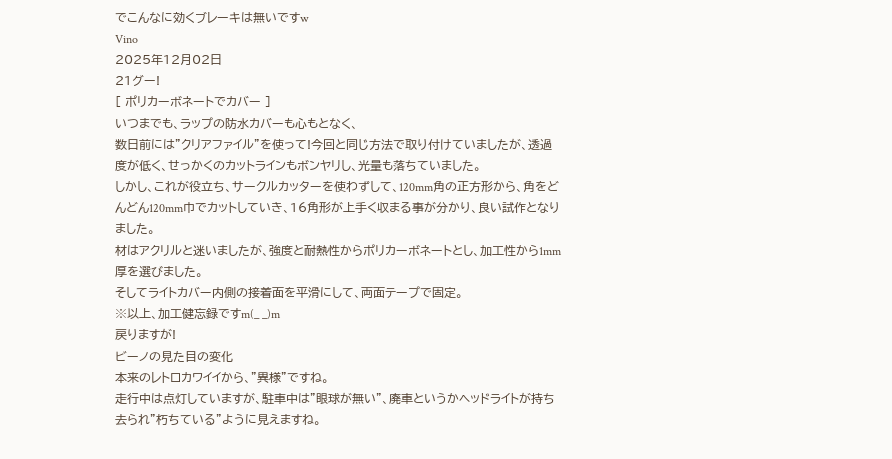でこんなに効くブレーキは無いですw
Vino
2025年12月02日
21グー!
[ ポリカーボネートでカバー ]
いつまでも、ラップの防水カバーも心もとなく、
数日前には"クリアファイル"を使って!今回と同じ方法で取り付けていましたが、透過度が低く、せっかくのカットラインもボンヤリし、光量も落ちていました。
しかし、これが役立ち、サークルカッターを使わずして、120mm角の正方形から、角をどんどん120mm巾でカットしていき、16角形が上手く収まる事が分かり、良い試作となりました。
材はアクリルと迷いましたが、強度と耐熱性からポリカーボネートとし、加工性から1mm厚を選びました。
そしてライトカバー内側の接着面を平滑にして、両面テープで固定。
※以上、加工健忘録ですm(_ _)m
戻りますが!
ビーノの見た目の変化
本来のレトロカワイイから、"異様"ですね。
走行中は点灯していますが、駐車中は"眼球が無い"、廃車というかヘッドライトが持ち去られ"朽ちている"ように見えますね。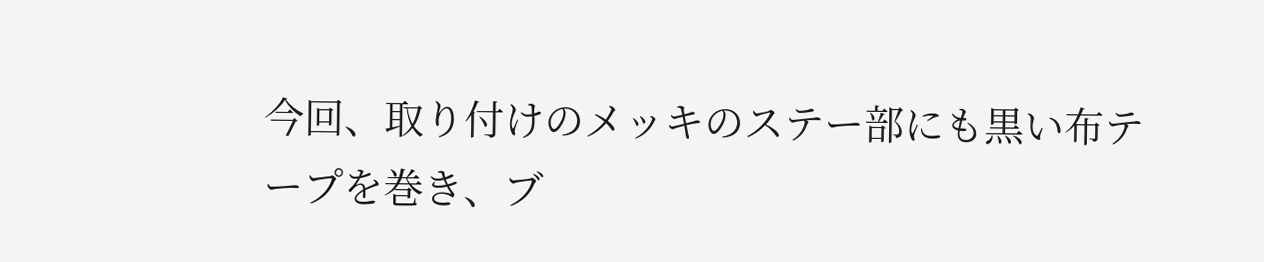今回、取り付けのメッキのステー部にも黒い布テープを巻き、ブ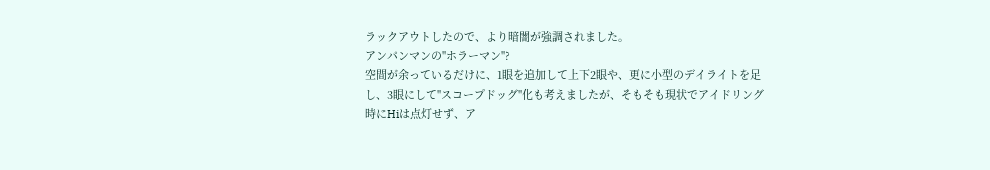ラックアウトしたので、より暗闇が強調されました。
アンパンマンの"ホラーマン"?
空間が余っているだけに、1眼を追加して上下2眼や、更に小型のデイライトを足し、3眼にして"スコープドッグ"化も考えましたが、そもそも現状でアイドリング時にHiは点灯せず、ア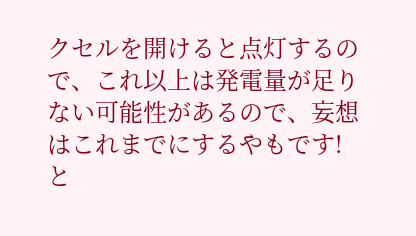クセルを開けると点灯するので、これ以上は発電量が足りない可能性があるので、妄想はこれまでにするやもです!
と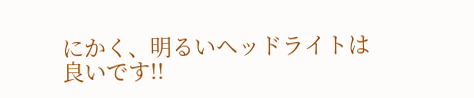にかく、明るいヘッドライトは良いです!!